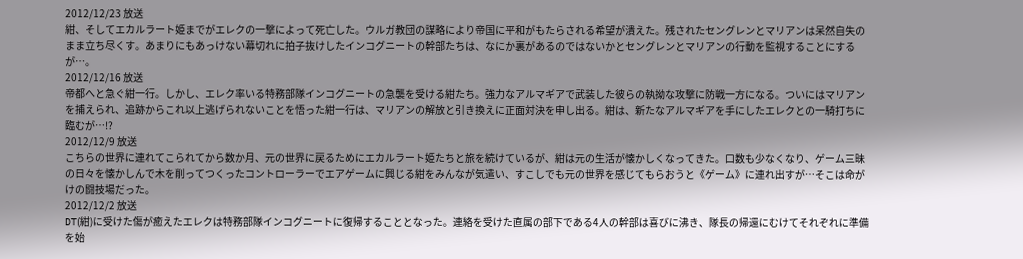2012/12/23 放送
紺、そしてエカルラート姫までがエレクの一撃によって死亡した。ウルガ教団の謀略により帝国に平和がもたらされる希望が潰えた。残されたセングレンとマリアンは呆然自失のまま立ち尽くす。あまりにもあっけない幕切れに拍子抜けしたインコグニートの幹部たちは、なにか裏があるのではないかとセングレンとマリアンの行動を監視することにするが…。
2012/12/16 放送
帝都へと急ぐ紺一行。しかし、エレク率いる特務部隊インコグニートの急襲を受ける紺たち。強力なアルマギアで武装した彼らの執拗な攻撃に防戦一方になる。ついにはマリアンを捕えられ、追跡からこれ以上逃げられないことを悟った紺一行は、マリアンの解放と引き換えに正面対決を申し出る。紺は、新たなアルマギアを手にしたエレクとの一騎打ちに臨むが…!?
2012/12/9 放送
こちらの世界に連れてこられてから数か月、元の世界に戻るためにエカルラート姫たちと旅を続けているが、紺は元の生活が懐かしくなってきた。口数も少なくなり、ゲーム三昧の日々を懐かしんで木を削ってつくったコントローラーでエアゲームに興じる紺をみんなが気遣い、すこしでも元の世界を感じてもらおうと《ゲーム》に連れ出すが…そこは命がけの闘技場だった。
2012/12/2 放送
DT(紺)に受けた傷が癒えたエレクは特務部隊インコグニートに復帰することとなった。連絡を受けた直属の部下である4人の幹部は喜びに沸き、隊長の帰還にむけてそれぞれに準備を始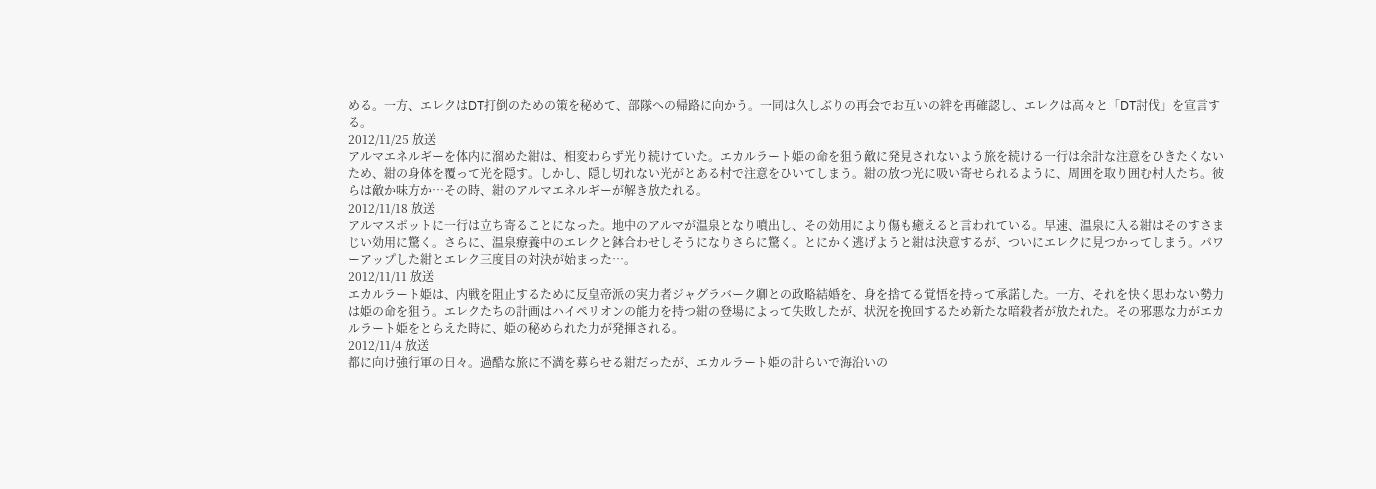める。一方、エレクはDT打倒のための策を秘めて、部隊への帰路に向かう。一同は久しぶりの再会でお互いの絆を再確認し、エレクは高々と「DT討伐」を宣言する。
2012/11/25 放送
アルマエネルギーを体内に溜めた紺は、相変わらず光り続けていた。エカルラート姫の命を狙う敵に発見されないよう旅を続ける一行は余計な注意をひきたくないため、紺の身体を覆って光を隠す。しかし、隠し切れない光がとある村で注意をひいてしまう。紺の放つ光に吸い寄せられるように、周囲を取り囲む村人たち。彼らは敵か味方か…その時、紺のアルマエネルギーが解き放たれる。
2012/11/18 放送
アルマスポットに一行は立ち寄ることになった。地中のアルマが温泉となり噴出し、その効用により傷も癒えると言われている。早速、温泉に入る紺はそのすさまじい効用に驚く。さらに、温泉療養中のエレクと鉢合わせしそうになりさらに驚く。とにかく逃げようと紺は決意するが、ついにエレクに見つかってしまう。パワーアップした紺とエレク三度目の対決が始まった…。
2012/11/11 放送
エカルラート姫は、内戦を阻止するために反皇帝派の実力者ジャグラバーク卿との政略結婚を、身を捨てる覚悟を持って承諾した。一方、それを快く思わない勢力は姫の命を狙う。エレクたちの計画はハイペリオンの能力を持つ紺の登場によって失敗したが、状況を挽回するため新たな暗殺者が放たれた。その邪悪な力がエカルラート姫をとらえた時に、姫の秘められた力が発揮される。
2012/11/4 放送
都に向け強行軍の日々。過酷な旅に不満を募らせる紺だったが、エカルラート姫の計らいで海沿いの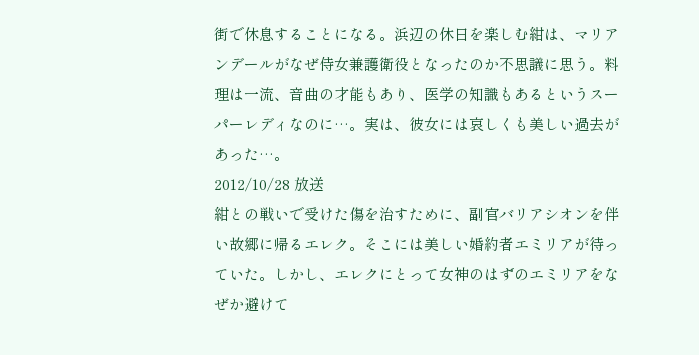街で休息することになる。浜辺の休日を楽しむ紺は、マリアンデールがなぜ侍女兼護衛役となったのか不思議に思う。料理は一流、音曲の才能もあり、医学の知識もあるというスーパーレディなのに…。実は、彼女には哀しくも美しい過去があった…。
2012/10/28 放送
紺との戦いで受けた傷を治すために、副官バリアシオンを伴い故郷に帰るエレク。そこには美しい婚約者エミリアが待っていた。しかし、エレクにとって女神のはずのエミリアをなぜか避けて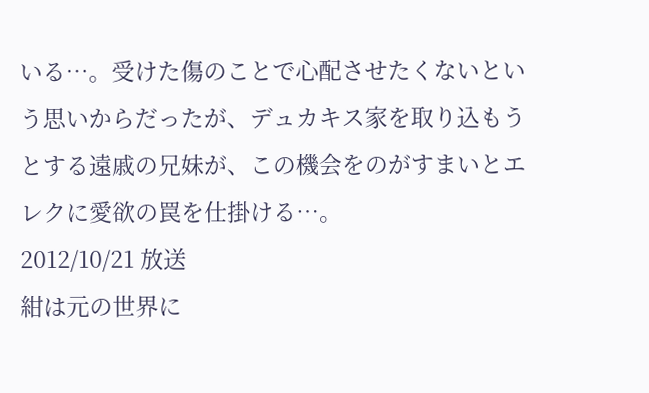いる…。受けた傷のことで心配させたくないという思いからだったが、デュカキス家を取り込もうとする遠戚の兄妹が、この機会をのがすまいとエレクに愛欲の罠を仕掛ける…。
2012/10/21 放送
紺は元の世界に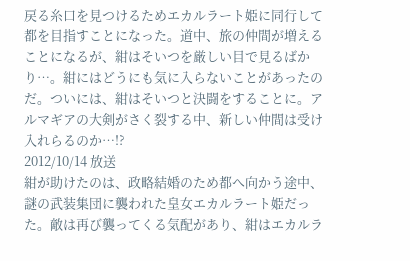戻る糸口を見つけるためエカルラート姫に同行して都を目指すことになった。道中、旅の仲間が増えることになるが、紺はそいつを厳しい目で見るばかり…。紺にはどうにも気に入らないことがあったのだ。ついには、紺はそいつと決闘をすることに。アルマギアの大剣がさく裂する中、新しい仲間は受け入れらるのか…!?
2012/10/14 放送
紺が助けたのは、政略結婚のため都へ向かう途中、謎の武装集団に襲われた皇女エカルラート姫だった。敵は再び襲ってくる気配があり、紺はエカルラ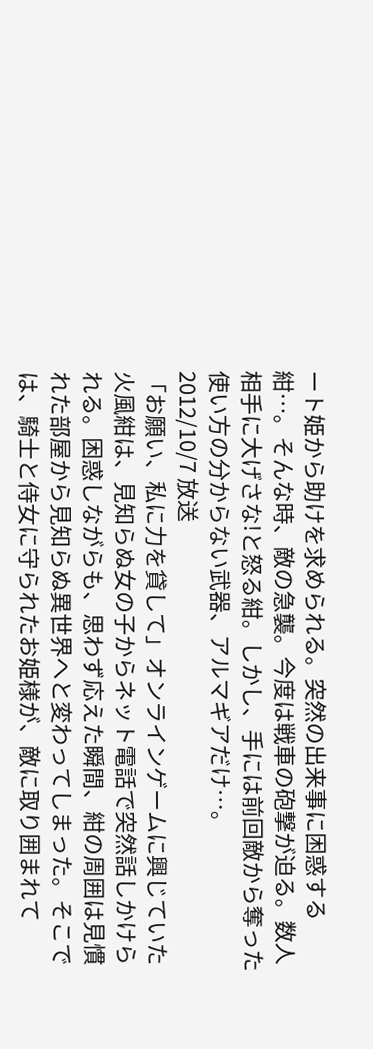ート姫から助けを求められる。突然の出来事に困惑する紺…。そんな時、敵の急襲。今度は戦車の砲撃が迫る。数人相手に大げさな!と怒る紺。しかし、手には前回敵から奪った使い方の分からない武器、アルマギアだけ…。
2012/10/7 放送
「お願い、私に力を貸して」オンラインゲームに興じていた火風紺は、見知らぬ女の子からネット電話で突然話しかけられる。困惑しながらも、思わず応えた瞬間、紺の周囲は見慣れた部屋から見知らぬ異世界へと変わってしまった。そこでは、騎士と侍女に守られたお姫様が、敵に取り囲まれて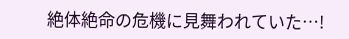絶体絶命の危機に見舞われていた…!